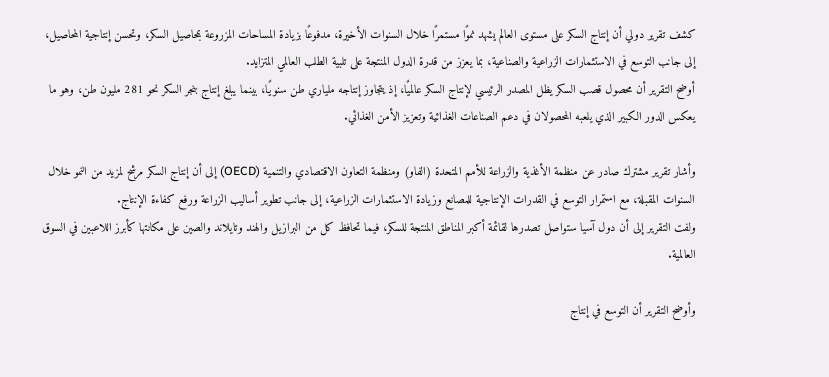كشف تقرير دولي أن إنتاج السكر على مستوى العالم يشهد نموًا مستمرًا خلال السنوات الأخيرة، مدفوعًا بزيادة المساحات المزروعة بمحاصيل السكر، وتحسن إنتاجية المحاصيل، إلى جانب التوسع في الاستثمارات الزراعية والصناعية، بما يعزز من قدرة الدول المنتجة على تلبية الطلب العالمي المتزايد.
أوضح التقرير أن محصول قصب السكر يظل المصدر الرئيسي لإنتاج السكر عالميًا، إذ يتجاوز إنتاجه ملياري طن سنويًا، بينما يبلغ إنتاج بنجر السكر نحو 281 مليون طن، وهو ما يعكس الدور الكبير الذي يلعبه المحصولان في دعم الصناعات الغذائية وتعزيز الأمن الغذائي.

وأشار تقرير مشترك صادر عن منظمة الأغذية والزراعة للأمم المتحدة (الفاو) ومنظمة التعاون الاقتصادي والتنمية (OECD) إلى أن إنتاج السكر مرشح لمزيد من النمو خلال السنوات المقبلة، مع استمرار التوسع في القدرات الإنتاجية للمصانع وزيادة الاستثمارات الزراعية، إلى جانب تطوير أساليب الزراعة ورفع كفاءة الإنتاج.
ولفت التقرير إلى أن دول آسيا ستواصل تصدرها لقائمة أكبر المناطق المنتجة للسكر، فيما تحافظ كل من البرازيل والهند وتايلاند والصين على مكانتها كأبرز اللاعبين في السوق العالمية.

وأوضح التقرير أن التوسع في إنتاج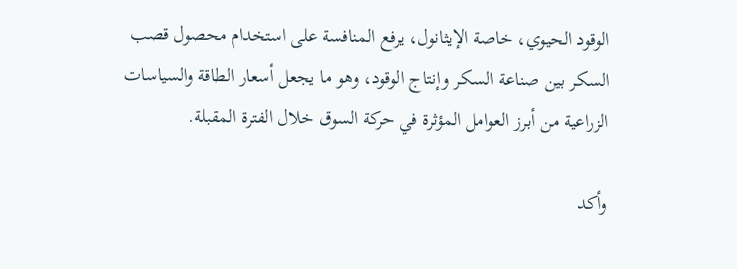الوقود الحيوي، خاصة الإيثانول، يرفع المنافسة على استخدام محصول قصب السكر بين صناعة السكر وإنتاج الوقود، وهو ما يجعل أسعار الطاقة والسياسات الزراعية من أبرز العوامل المؤثرة في حركة السوق خلال الفترة المقبلة.

وأكد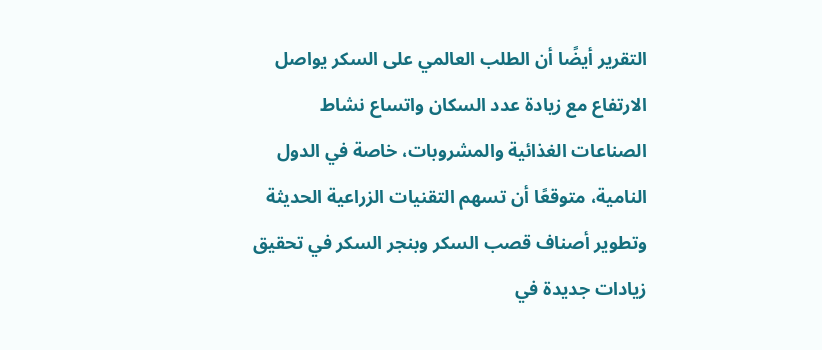التقرير أيضًا أن الطلب العالمي على السكر يواصل الارتفاع مع زيادة عدد السكان واتساع نشاط الصناعات الغذائية والمشروبات، خاصة في الدول النامية، متوقعًا أن تسهم التقنيات الزراعية الحديثة وتطوير أصناف قصب السكر وبنجر السكر في تحقيق زيادات جديدة في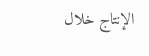الإنتاج خلال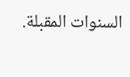السنوات المقبلة.